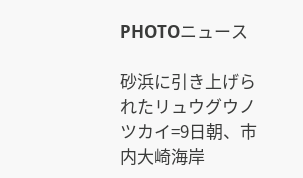PHOTOニュース

砂浜に引き上げられたリュウグウノツカイ=9日朝、市内大崎海岸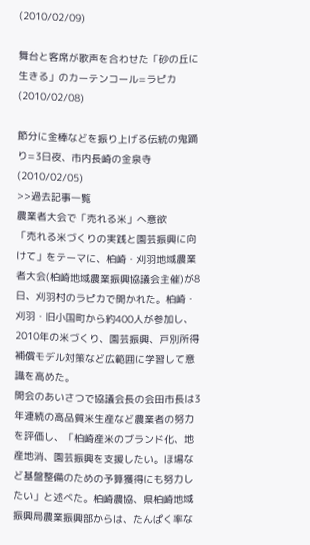(2010/02/09)

舞台と客席が歌声を合わせた「砂の丘に生きる」のカーテンコール=ラピカ (2010/02/08)

節分に金棒などを振り上げる伝統の鬼踊り=3日夜、市内長崎の金泉寺 (2010/02/05)
>>過去記事一覧
農業者大会で「売れる米」へ意欲
「売れる米づくりの実践と園芸振興に向けて」をテーマに、柏崎・刈羽地域農業者大会(柏崎地域農業振興協議会主催)が8日、刈羽村のラピカで開かれた。柏崎・刈羽・旧小国町から約400人が参加し、2010年の米づくり、園芸振興、戸別所得補償モデル対策など広範囲に学習して意識を高めた。
開会のあいさつで協議会長の会田市長は3年連続の高品質米生産など農業者の努力を評価し、「柏崎産米のブランド化、地産地消、園芸振興を支援したい。ほ場など基盤整備のための予算獲得にも努力したい」と述べた。柏崎農協、県柏崎地域振興局農業振興部からは、たんぱく率な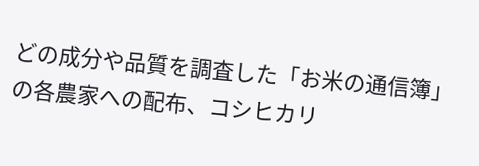どの成分や品質を調査した「お米の通信簿」の各農家への配布、コシヒカリ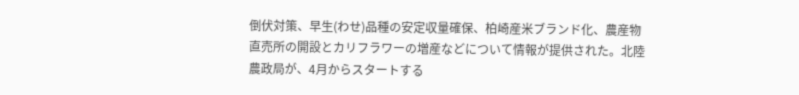倒伏対策、早生(わせ)品種の安定収量確保、柏崎産米ブランド化、農産物直売所の開設とカリフラワーの増産などについて情報が提供された。北陸農政局が、4月からスタートする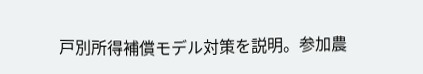戸別所得補償モデル対策を説明。参加農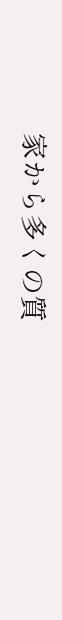家から多くの質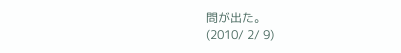問が出た。
(2010/ 2/ 9)